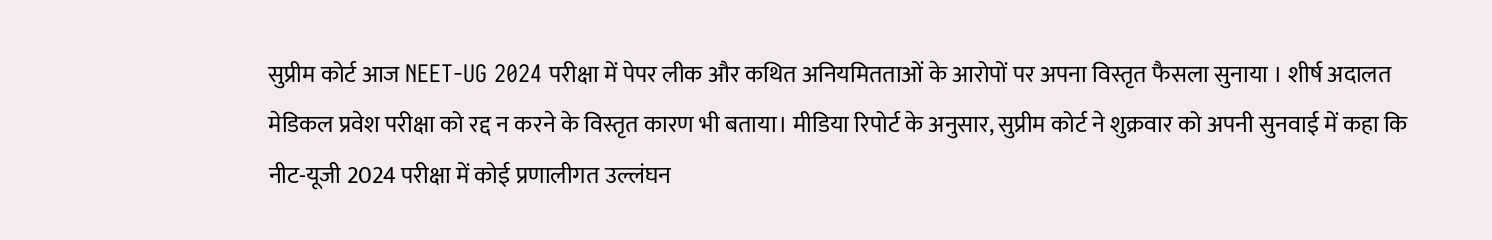सुप्रीम कोर्ट आज NEET-UG 2024 परीक्षा में पेपर लीक और कथित अनियमितताओं के आरोपों पर अपना विस्तृत फैसला सुनाया । शीर्ष अदालत मेडिकल प्रवेश परीक्षा को रद्द न करने के विस्तृत कारण भी बताया। मीडिया रिपोर्ट के अनुसार, सुप्रीम कोर्ट ने शुक्रवार को अपनी सुनवाई में कहा कि नीट-यूजी 2024 परीक्षा में कोई प्रणालीगत उल्लंघन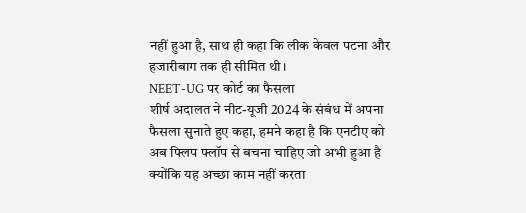नहीं हुआ है, साथ ही कहा कि लीक केवल पटना और हजारीबाग तक ही सीमित थी।
NEET-UG पर कोर्ट का फैसला
शीर्ष अदालत ने नीट-यूजी 2024 के संबंध में अपना फैसला सुनाते हुए कहा, हमने कहा है कि एनटीए को अब फ्लिप फ्लॉप से बचना चाहिए जो अभी हुआ है क्योंकि यह अच्छा काम नहीं करता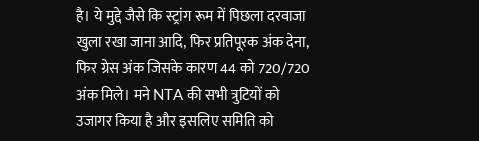है। ये मुद्दे जैसे कि स्ट्रांग रूम में पिछला दरवाजा खुला रखा जाना आदि, फिर प्रतिपूरक अंक देना, फिर ग्रेस अंक जिसके कारण 44 को 720/720 अंक मिले। मने NTA की सभी त्रुटियों को उजागर किया है और इसलिए समिति को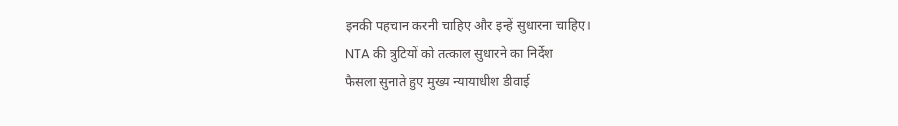इनकी पहचान करनी चाहिए और इन्हें सुधारना चाहिए।
NTA की त्रुटियों को तत्काल सुधारने का निर्देश
फैसला सुनाते हुए मुख्य न्यायाधीश डीवाई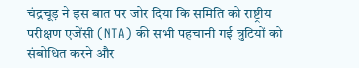चंद्रचूड़ ने इस बात पर जोर दिया कि समिति को राष्ट्रीय परीक्षण एजेंसी (NTA) की सभी पहचानी गई त्रुटियों को संबोधित करने और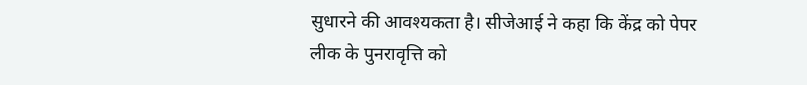सुधारने की आवश्यकता है। सीजेआई ने कहा कि केंद्र को पेपर लीक के पुनरावृत्ति को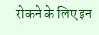रोकने के लिए इन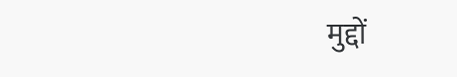मुद्दों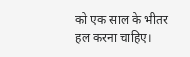को एक साल के भीतर हल करना चाहिए।